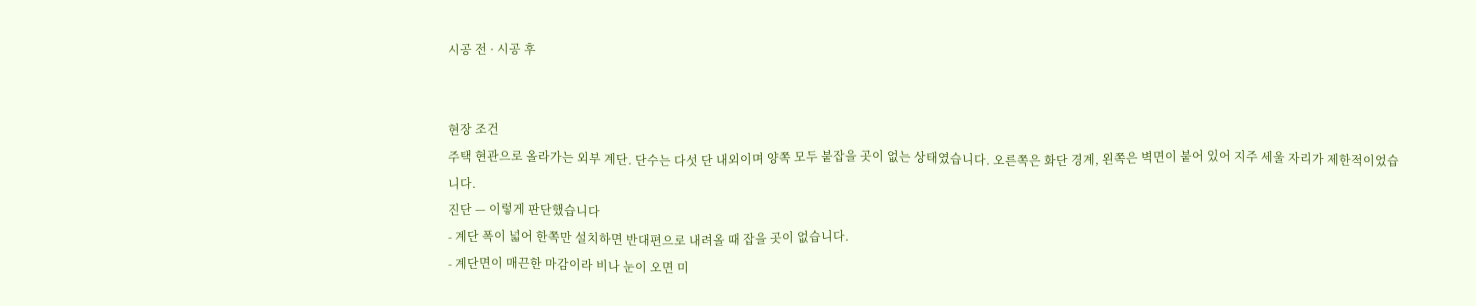시공 전 · 시공 후


현장 조건
주택 현관으로 올라가는 외부 계단. 단수는 다섯 단 내외이며 양쪽 모두 붙잡을 곳이 없는 상태였습니다. 오른쪽은 화단 경계, 왼쪽은 벽면이 붙어 있어 지주 세울 자리가 제한적이었습니다.
진단 — 이렇게 판단했습니다
- 계단 폭이 넓어 한쪽만 설치하면 반대편으로 내려올 때 잡을 곳이 없습니다.
- 계단면이 매끈한 마감이라 비나 눈이 오면 미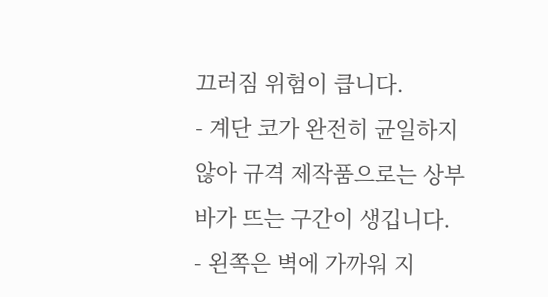끄러짐 위험이 큽니다.
- 계단 코가 완전히 균일하지 않아 규격 제작품으로는 상부바가 뜨는 구간이 생깁니다.
- 왼쪽은 벽에 가까워 지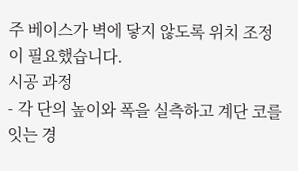주 베이스가 벽에 닿지 않도록 위치 조정이 필요했습니다.
시공 과정
- 각 단의 높이와 폭을 실측하고 계단 코를 잇는 경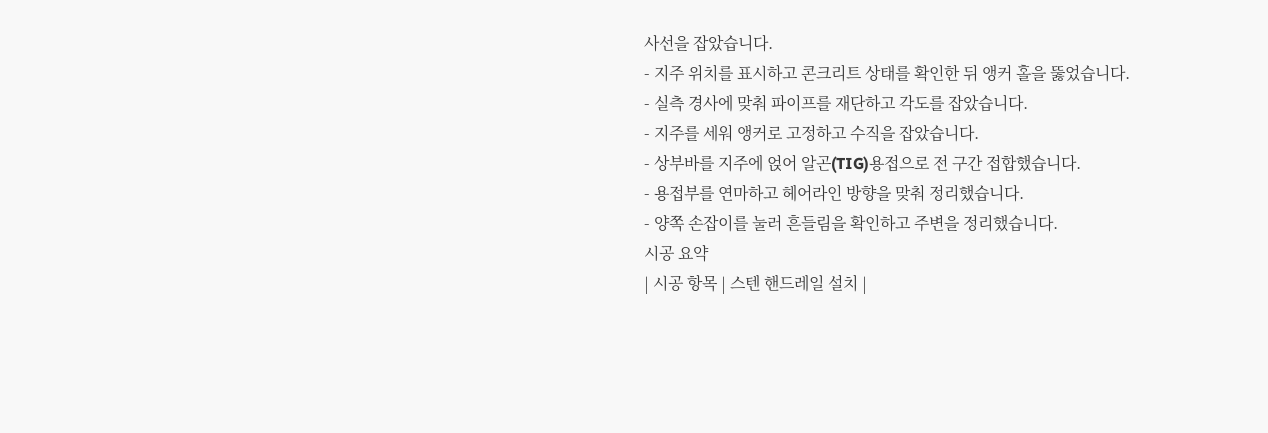사선을 잡았습니다.
- 지주 위치를 표시하고 콘크리트 상태를 확인한 뒤 앵커 홀을 뚫었습니다.
- 실측 경사에 맞춰 파이프를 재단하고 각도를 잡았습니다.
- 지주를 세워 앵커로 고정하고 수직을 잡았습니다.
- 상부바를 지주에 얹어 알곤(TIG)용접으로 전 구간 접합했습니다.
- 용접부를 연마하고 헤어라인 방향을 맞춰 정리했습니다.
- 양쪽 손잡이를 눌러 흔들림을 확인하고 주변을 정리했습니다.
시공 요약
| 시공 항목 | 스텐 핸드레일 설치 |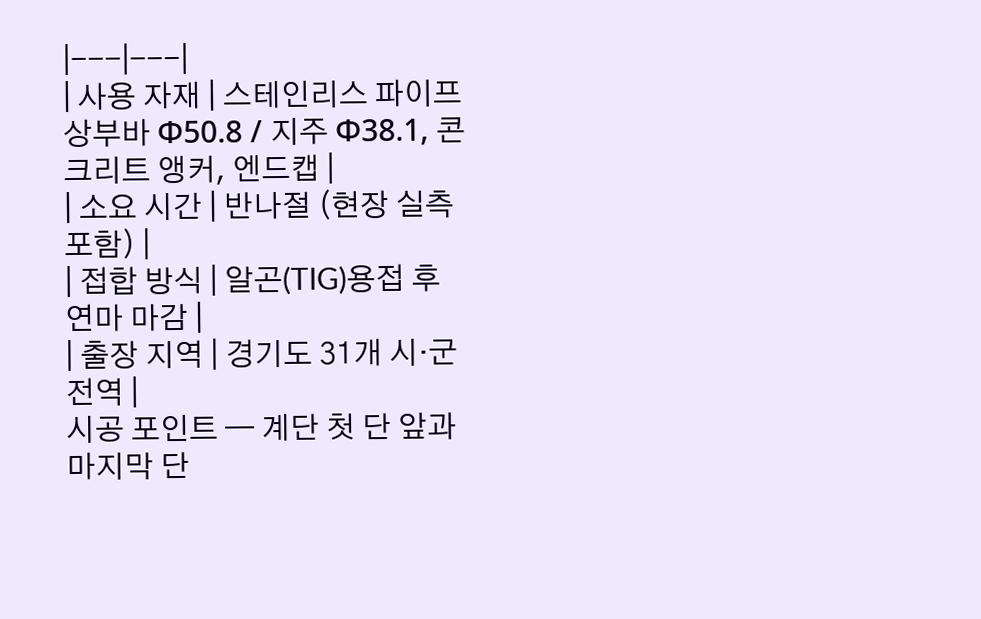|---|---|
| 사용 자재 | 스테인리스 파이프 상부바 Φ50.8 / 지주 Φ38.1, 콘크리트 앵커, 엔드캡 |
| 소요 시간 | 반나절 (현장 실측 포함) |
| 접합 방식 | 알곤(TIG)용접 후 연마 마감 |
| 출장 지역 | 경기도 31개 시·군 전역 |
시공 포인트 — 계단 첫 단 앞과 마지막 단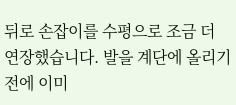뒤로 손잡이를 수평으로 조금 더 연장했습니다. 발을 계단에 올리기 전에 이미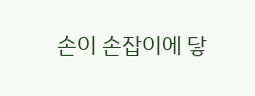손이 손잡이에 닿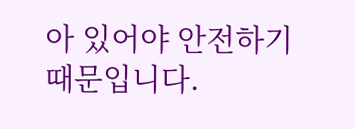아 있어야 안전하기 때문입니다.